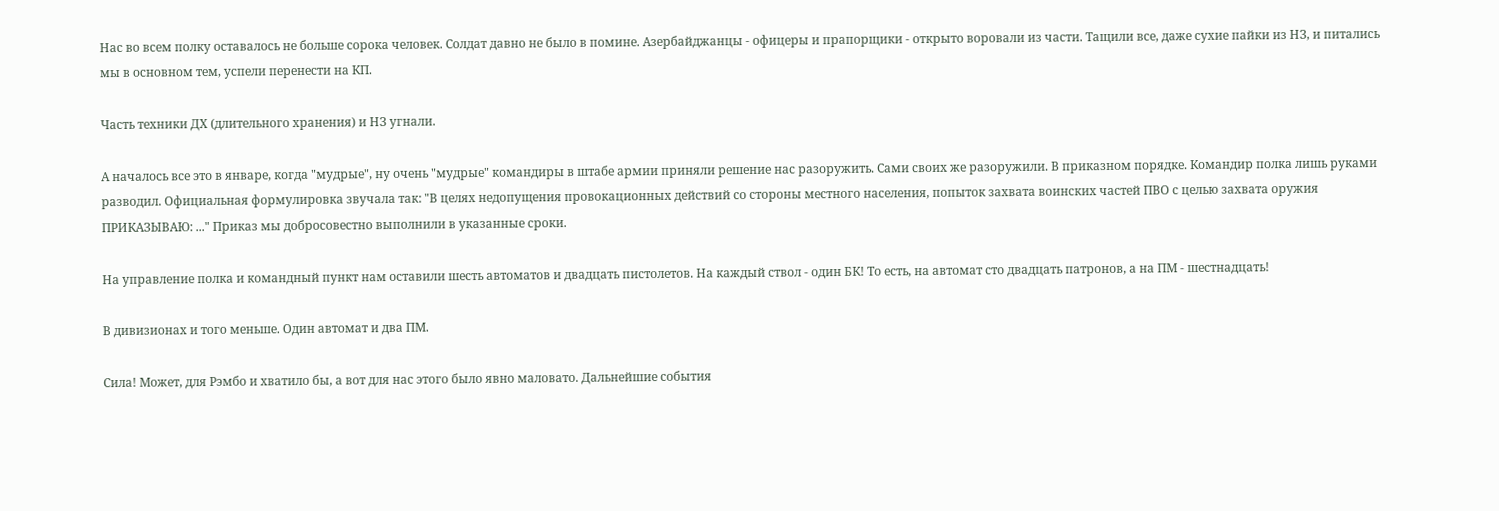Нас во всем полку оставалось не больше сорока человек. Солдат давно не было в помине. Азербайджанцы - офицеры и прапорщики - открыто воровали из части. Тащили все, даже сухие пайки из НЗ, и питались мы в основном тем, успели перенести на КП.

Часть техники ДХ (длительного хранения) и НЗ угнали.

А началось все это в январе, когда "мудрые", ну очень "мудрые" командиры в штабе армии приняли решение нас разоружить. Сами своих же разоружили. В приказном порядке. Командир полка лишь руками разводил. Официальная формулировка звучала так: "В целях недопущения провокационных действий со стороны местного населения, попыток захвата воинских частей ПВО с целью захвата оружия ПРИКАЗЫВАЮ: ..." Приказ мы добросовестно выполнили в указанные сроки.

На управление полка и командный пункт нам оставили шесть автоматов и двадцать пистолетов. На каждый ствол - один БК! То есть, на автомат сто двадцать патронов, а на ПМ - шестнадцать!

В дивизионах и того меньше. Один автомат и два ПМ.

Сила! Может, для Рэмбо и хватило бы, а вот для нас этого было явно маловато. Дальнейшие события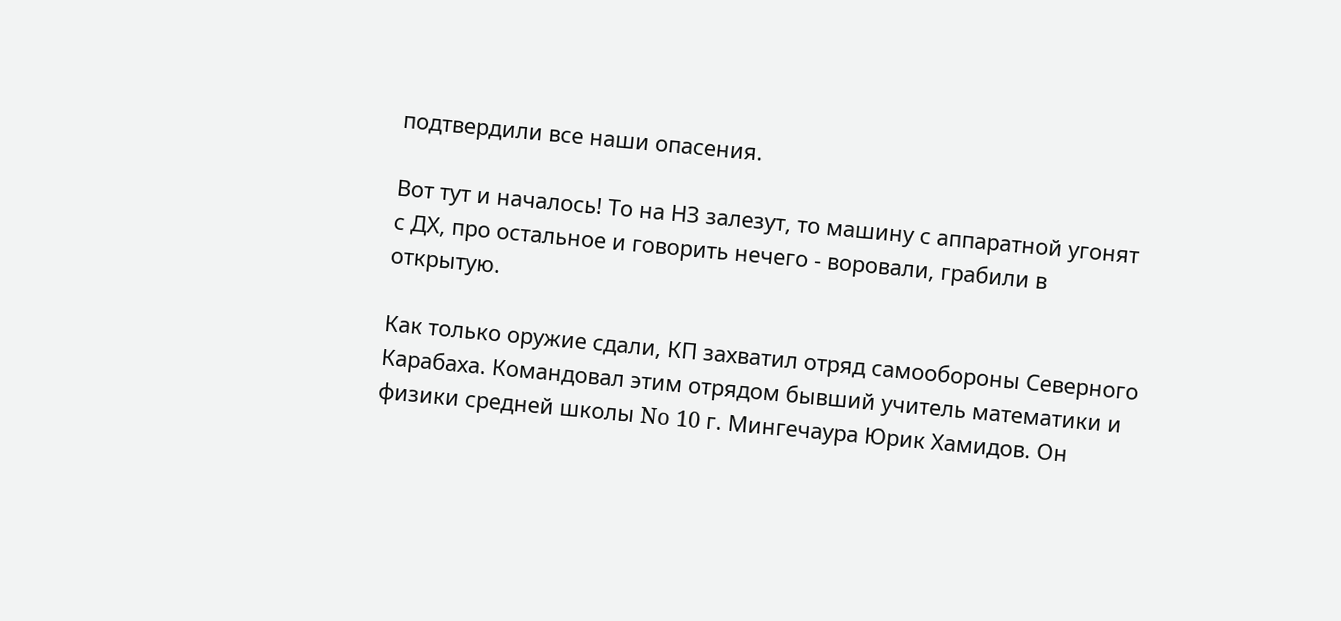подтвердили все наши опасения.

Вот тут и началось! То на НЗ залезут, то машину с аппаратной угонят с ДХ, про остальное и говорить нечего - воровали, грабили в открытую.

Как только оружие сдали, КП захватил отряд самообороны Северного Карабаха. Командовал этим отрядом бывший учитель математики и физики средней школы No 10 г. Мингечаура Юрик Хамидов. Он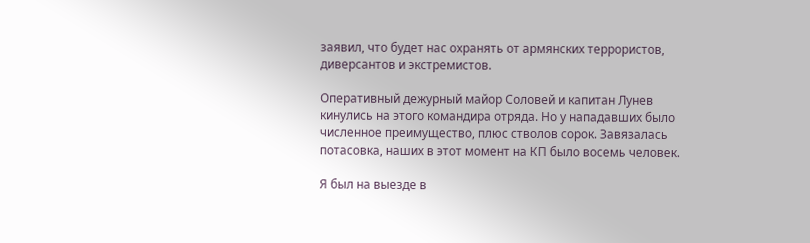заявил, что будет нас охранять от армянских террористов, диверсантов и экстремистов.

Оперативный дежурный майор Соловей и капитан Лунев кинулись на этого командира отряда. Но у нападавших было численное преимущество, плюс стволов сорок. Завязалась потасовка, наших в этот момент на КП было восемь человек.

Я был на выезде в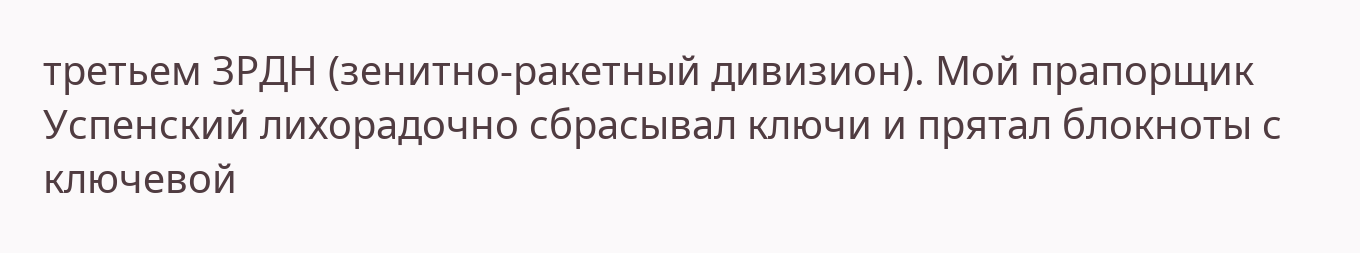третьем ЗРДН (зенитно-ракетный дивизион). Мой прапорщик Успенский лихорадочно сбрасывал ключи и прятал блокноты с ключевой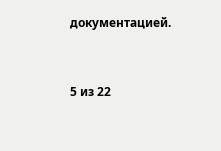документацией.



5 из 22